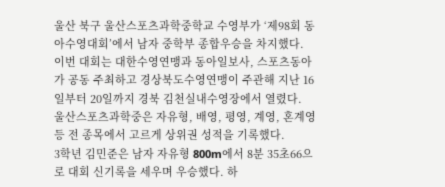울산 북구 울산스포츠과학중학교 수영부가 ‘제98회 동아수영대회’에서 남자 중학부 종합우승을 차지했다.
이번 대회는 대한수영연맹과 동아일보사, 스포츠동아가 공동 주최하고 경상북도수영연맹이 주관해 지난 16일부터 20일까지 경북 김천실내수영장에서 열렸다.
울산스포츠과학중은 자유형, 배영, 평영, 계영, 혼계영 등 전 종목에서 고르게 상위권 성적을 기록했다.
3학년 김민준은 남자 자유형 800m에서 8분 35초66으로 대회 신기록을 세우며 우승했다. 하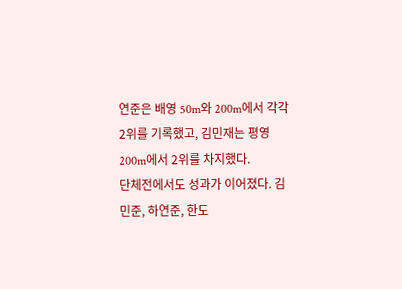연준은 배영 50m와 200m에서 각각 2위를 기록했고, 김민재는 평영 200m에서 2위를 차지했다.
단체전에서도 성과가 이어졌다. 김민준, 하연준, 한도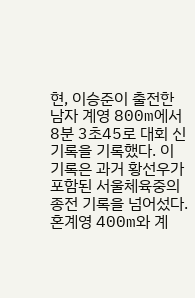현, 이승준이 출전한 남자 계영 800m에서 8분 3초45로 대회 신기록을 기록했다. 이 기록은 과거 황선우가 포함된 서울체육중의 종전 기록을 넘어섰다.
혼계영 400m와 계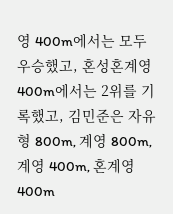영 400m에서는 모두 우승했고, 혼성혼계영 400m에서는 2위를 기록했고, 김민준은 자유형 800m, 계영 800m, 계영 400m, 혼계영 400m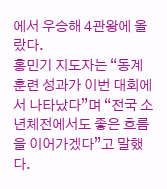에서 우승해 4관왕에 올랐다.
홍민기 지도자는 “동계 훈련 성과가 이번 대회에서 나타났다”며 “전국 소년체전에서도 좋은 흐름을 이어가겠다”고 말했다.